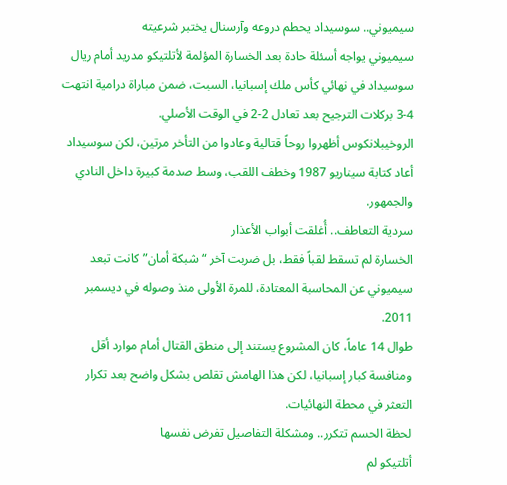سيميوني.. سوسيداد يحطم دروعه وآرسنال يختبر شرعيته
سيميوني يواجه أسئلة حادة بعد الخسارة المؤلمة لأتلتيكو مدريد أمام ريال سوسيداد في نهائي كأس ملك إسبانيا، السبت، ضمن مباراة درامية انتهت 4-3 بركلات الترجيح بعد تعادل 2-2 في الوقت الأصلي.
الروخيبلانكوس أظهروا روحاً قتالية وعادوا من التأخر مرتين، لكن سوسيداد أعاد كتابة سيناريو 1987 وخطف اللقب، وسط صدمة كبيرة داخل النادي والجمهور.
سردية التعاطف.. أُغلقت أبواب الأعذار
الخسارة لم تسقط لقباً فقط، بل ضربت آخر “شبكة أمان” كانت تبعد سيميوني عن المحاسبة المعتادة، للمرة الأولى منذ وصوله في ديسمبر 2011.
طوال 14 عاماً، كان المشروع يستند إلى منطق القتال أمام موارد أقل ومنافسة كبار إسبانيا، لكن هذا الهامش تقلص بشكل واضح بعد تكرار التعثر في محطة النهائيات.
لحظة الحسم تتكرر.. ومشكلة التفاصيل تفرض نفسها
أتلتيكو لم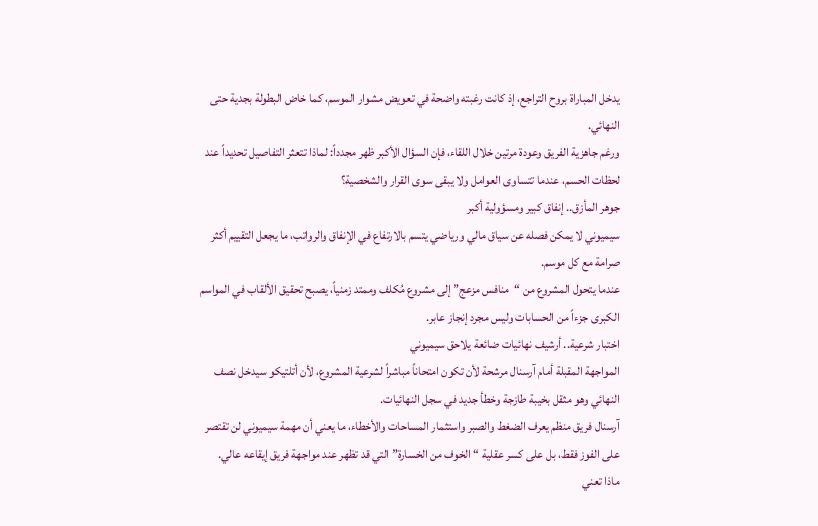يدخل المباراة بروح التراجع، إذ كانت رغبته واضحة في تعويض مشوار الموسم، كما خاض البطولة بجدية حتى النهائي.
ورغم جاهزية الفريق وعودة مرتين خلال اللقاء، فإن السؤال الأكبر ظهر مجدداً: لماذا تتعثر التفاصيل تحديداً عند لحظات الحسم، عندما تتساوى العوامل ولا يبقى سوى القرار والشخصية؟
جوهر المأزق.. إنفاق كبير ومسؤولية أكبر
سيميوني لا يمكن فصله عن سياق مالي ورياضي يتسم بالارتفاع في الإنفاق والرواتب، ما يجعل التقييم أكثر صرامة مع كل موسم.
عندما يتحول المشروع من “منافس مزعج” إلى مشروع مُكلف وممتد زمنياً، يصبح تحقيق الألقاب في المواسم الكبرى جزءاً من الحسابات وليس مجرد إنجاز عابر.
اختبار شرعية.. أرشيف نهائيات ضائعة يلاحق سيميوني
المواجهة المقبلة أمام آرسنال مرشحة لأن تكون امتحاناً مباشراً لشرعية المشروع، لأن أتلتيكو سيدخل نصف النهائي وهو مثقل بخيبة طازجة وخطأ جديد في سجل النهائيات.
آرسنال فريق منظم يعرف الضغط والصبر واستثمار المساحات والأخطاء، ما يعني أن مهمة سيميوني لن تقتصر على الفوز فقط، بل على كسر عقلية “الخوف من الخسارة” التي قد تظهر عند مواجهة فريق إيقاعه عالي.
ماذا تعني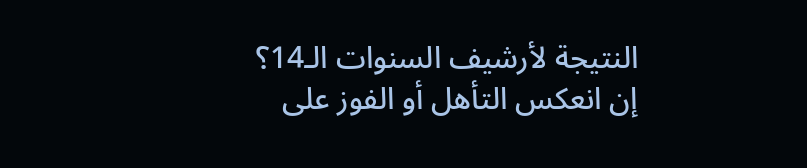النتيجة لأرشيف السنوات الـ14؟
إن انعكس التأهل أو الفوز على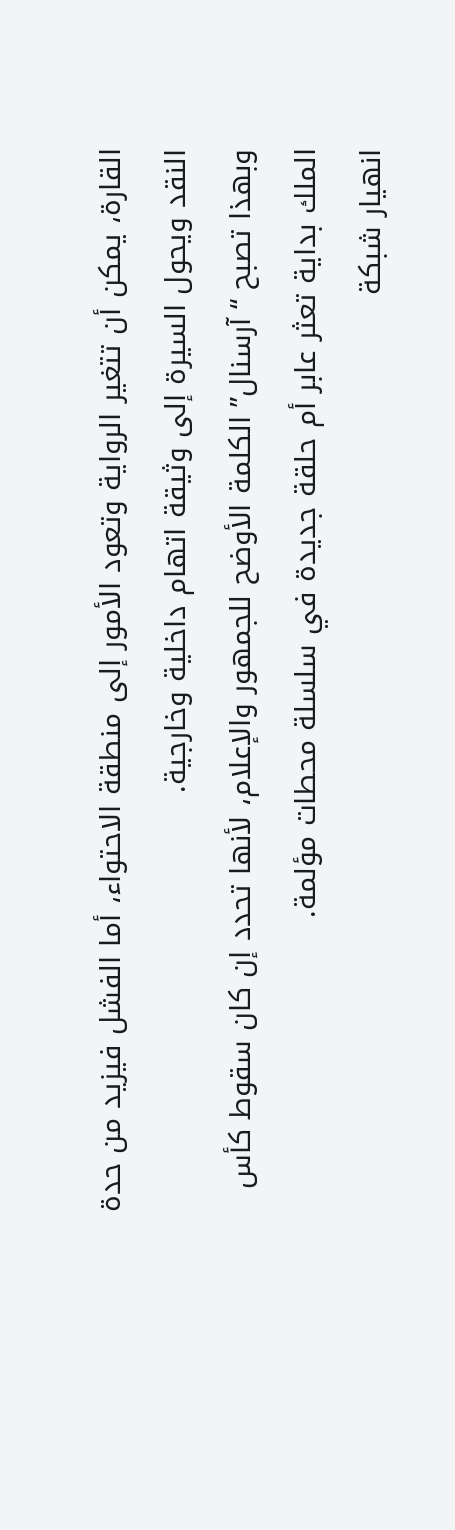القارة، يمكن أن تتغير الرواية وتعود الأمور إلى منطقة الاحتواء، أما الفشل فيزيد من حدة النقد ويحول السيرة إلى وثيقة اتهام داخلية وخارجية.
وبهذا تصبح “آرسنال” الكلمة الأوضح للجمهور والإعلام، لأنها تحدد إن كان سقوط كأس الملك بداية تعثر عابر أم حلقة جديدة في سلسلة محطات مؤلمة.
انهيار شبكة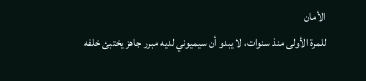الأمان
للمرة الأولى منذ سنوات، لا يبدو أن سيميوني لديه مبرر جاهز يختبئ خلفه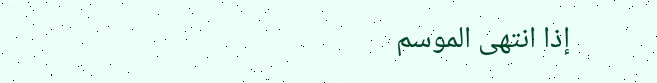إذا انتهى الموسم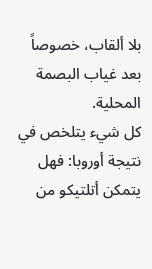بلا ألقاب، خصوصاً بعد غياب البصمة المحلية.
كل شيء يتلخص في نتيجة أوروبا: فهل يتمكن أتلتيكو من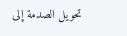تحويل الصدمة إلى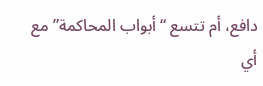دافع، أم تتسع “أبواب المحاكمة” مع أي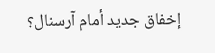إخفاق جديد أمام آرسنال؟